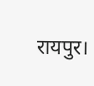रायपुर।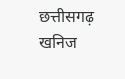छत्तीसगढ़ खनिज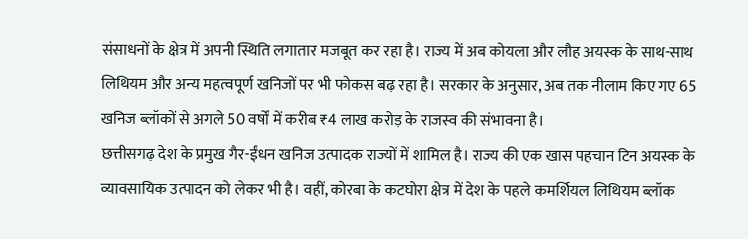संसाधनों के क्षेत्र में अपनी स्थिति लगातार मजबूत कर रहा है। राज्य में अब कोयला और लौह अयस्क के साथ-साथ लिथियम और अन्य महत्वपूर्ण खनिजों पर भी फोकस बढ़ रहा है। सरकार के अनुसार, अब तक नीलाम किए गए 65 खनिज ब्लॉकों से अगले 50 वर्षों में करीब ₹4 लाख करोड़ के राजस्व की संभावना है।
छत्तीसगढ़ देश के प्रमुख गैर-ईंधन खनिज उत्पादक राज्यों में शामिल है। राज्य की एक खास पहचान टिन अयस्क के व्यावसायिक उत्पादन को लेकर भी है। वहीं, कोरबा के कटघोरा क्षेत्र में देश के पहले कमर्शियल लिथियम ब्लॉक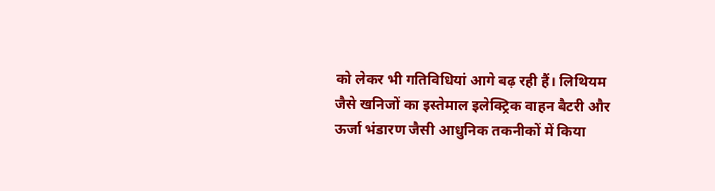को लेकर भी गतिविधियां आगे बढ़ रही हैं। लिथियम जैसे खनिजों का इस्तेमाल इलेक्ट्रिक वाहन बैटरी और ऊर्जा भंडारण जैसी आधुनिक तकनीकों में किया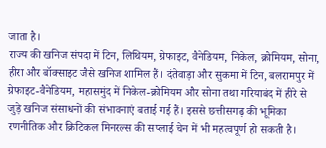जाता है।
राज्य की खनिज संपदा में टिन, लिथियम, ग्रेफाइट, वैनेडियम, निकेल, क्रोमियम, सोना, हीरा और बॉक्साइट जैसे खनिज शामिल हैं। दंतेवाड़ा और सुकमा में टिन, बलरामपुर में ग्रेफाइट-वैनेडियम, महासमुंद में निकेल-क्रोमियम और सोना तथा गरियाबंद में हीरे से जुड़े खनिज संसाधनों की संभावनाएं बताई गई हैं। इससे छत्तीसगढ़ की भूमिका रणनीतिक और क्रिटिकल मिनरल्स की सप्लाई चेन में भी महत्वपूर्ण हो सकती है।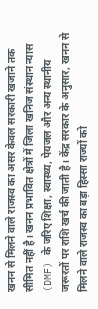खनन से मिलने वाले राजस्व का असर केवल सरकारी खजाने तक सीमित नहीं है। खनन प्रभावित क्षेत्रों में जिला खनिज संस्थान न्यास (DMF) के जरिए शिक्षा, स्वास्थ्य, पेयजल और अन्य स्थानीय जरूरतों पर राशि खर्च की जाती है। केंद्र सरकार के अनुसार, खनन से मिलने वाले राजस्व का बड़ा हिस्सा राज्यों को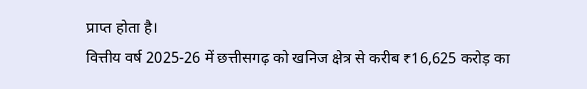प्राप्त होता है।
वित्तीय वर्ष 2025-26 में छत्तीसगढ़ को खनिज क्षेत्र से करीब ₹16,625 करोड़ का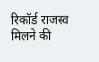रिकॉर्ड राजस्व मिलने की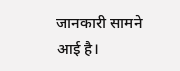जानकारी सामने आई है।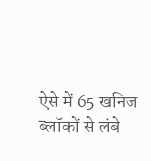ऐसे में 65 खनिज ब्लॉकों से लंबे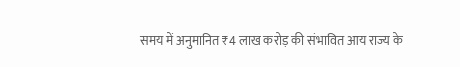समय में अनुमानित ₹4 लाख करोड़ की संभावित आय राज्य के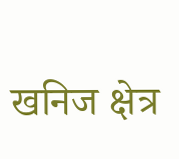खनिज क्षेत्र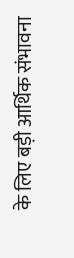के लिए बड़ी आर्थिक संभावना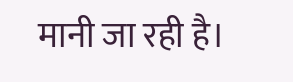मानी जा रही है।